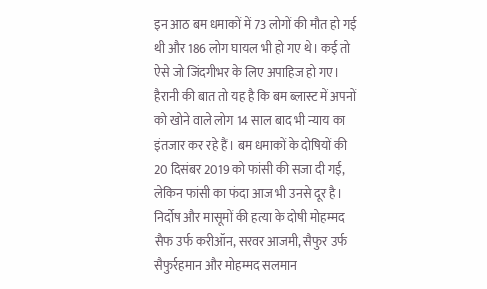इन आठ बम धमाकों में 73 लोगों की मौत हो गई थी और 186 लोग घायल भी हो गए थे। कई तो ऐसे जो जिंदगीभर के लिए अपाहिज हो गए। हैरानी की बात तो यह है कि बम ब्लास्ट में अपनों को खोने वाले लोग 14 साल बाद भी न्याय का इंतजार कर रहे हैं। बम धमाकों के दोषियों की 20 दिसंबर 2019 को फांसी की सजा दी गई, लेकिन फांसी का फंदा आज भी उनसे दूर है।
निर्दोष और मासूमों की हत्या के दोषी मोहम्मद सैफ उर्फ करीऑन, सरवर आजमी, सैफुर उर्फ सैफुर्रहमान और मोहम्मद सलमान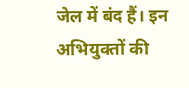जेल में बंद हैं। इन अभियुक्तों की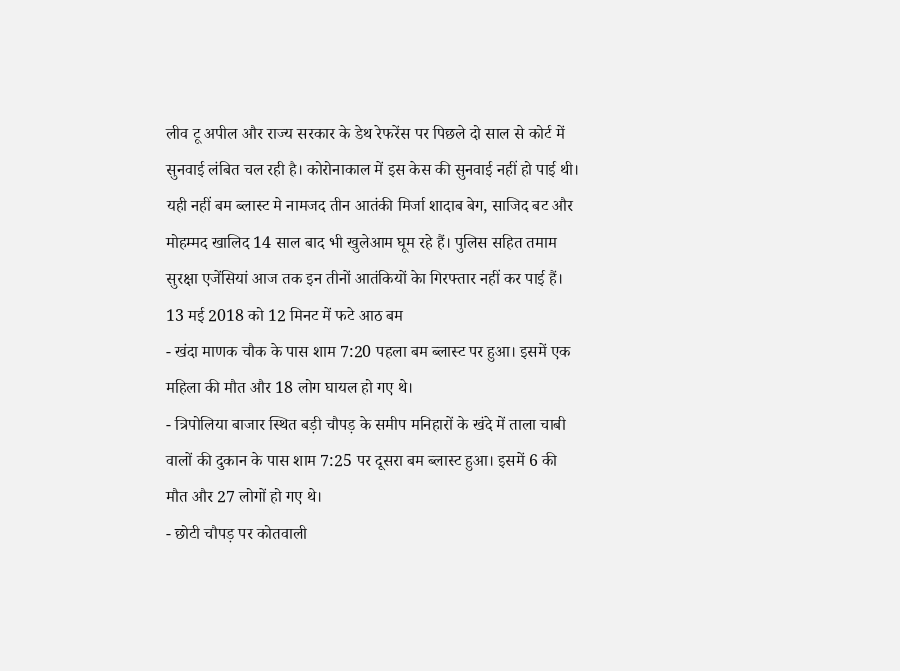लीव टू अपील और राज्य सरकार के डेथ रेफरेंस पर पिछले दो साल से कोर्ट में सुनवाई लंबित चल रही है। कोरोनाकाल में इस केस की सुनवाई नहीं हो पाई थी।
यही नहीं बम ब्लास्ट मे नामजद तीन आतंकी मिर्जा शादाब बेग, साजिद बट और मोहम्मद खालिद 14 साल बाद भी खुलेआम घूम रहे हैं। पुलिस सहित तमाम सुरक्षा एजेंसियां आज तक इन तीनों आतंकियों केा गिरफ्तार नहीं कर पाई हैं।
13 मई 2018 को 12 मिनट में फटे आठ बम
- खंदा माणक चौक के पास शाम 7:20 पहला बम ब्लास्ट पर हुआ। इसमें एक महिला की मौत और 18 लोग घायल हो गए थे।
- त्रिपोलिया बाजार स्थित बड़ी चौपड़ के समीप मनिहारों के खंदे में ताला चाबी वालों की दुकान के पास शाम 7:25 पर दूसरा बम ब्लास्ट हुआ। इसमें 6 की मौत और 27 लोगों हो गए थे।
- छोटी चौपड़ पर कोतवाली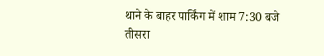थाने के बाहर पार्किंग में शाम 7:30 बजे तीसरा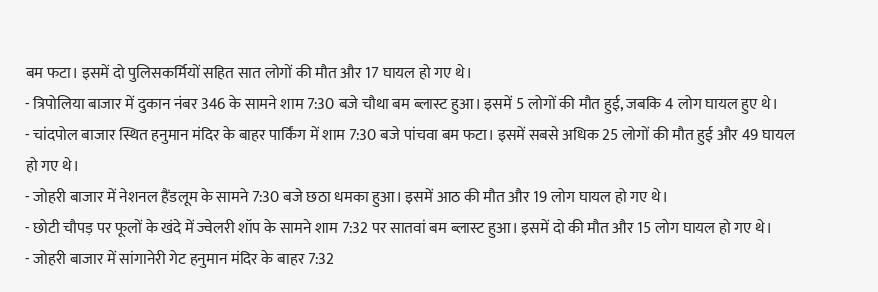बम फटा। इसमें दो पुलिसकर्मियों सहित सात लोगों की मौत और 17 घायल हो गए थे।
- त्रिपोलिया बाजार में दुकान नंबर 346 के सामने शाम 7:30 बजे चौथा बम ब्लास्ट हुआ। इसमें 5 लोगों की मौत हुई, जबकि 4 लोग घायल हुए थे।
- चांदपोल बाजार स्थित हनुमान मंदिर के बाहर पार्किंग में शाम 7:30 बजे पांचवा बम फटा। इसमें सबसे अधिक 25 लोगों की मौत हुई और 49 घायल हो गए थे।
- जोहरी बाजार में नेशनल हैंडलूम के सामने 7:30 बजे छठा धमका हुआ। इसमें आठ की मौत और 19 लोग घायल हो गए थे।
- छोटी चौपड़ पर फूलों के खंदे में ज्वेलरी शॉप के सामने शाम 7:32 पर सातवां बम ब्लास्ट हुआ। इसमें दो की मौत और 15 लोग घायल हो गए थे।
- जोहरी बाजार में सांगानेरी गेट हनुमान मंदिर के बाहर 7:32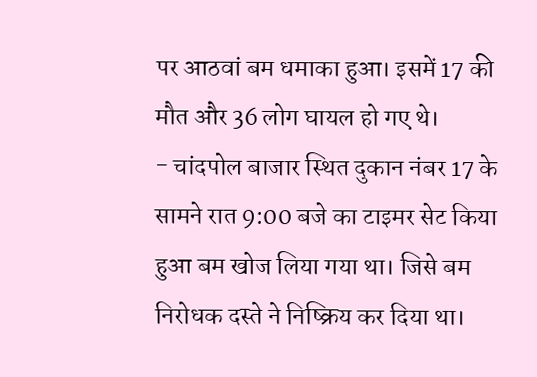पर आठवां बम धमाका हुआ। इसमें 17 की मौत और 36 लोग घायल हो गए थे।
- चांदपोल बाजार स्थित दुकान नंबर 17 के सामने रात 9:00 बजे का टाइमर सेट किया हुआ बम खोज लिया गया था। जिसे बम निरोधक दस्ते ने निष्क्रिय कर दिया था।